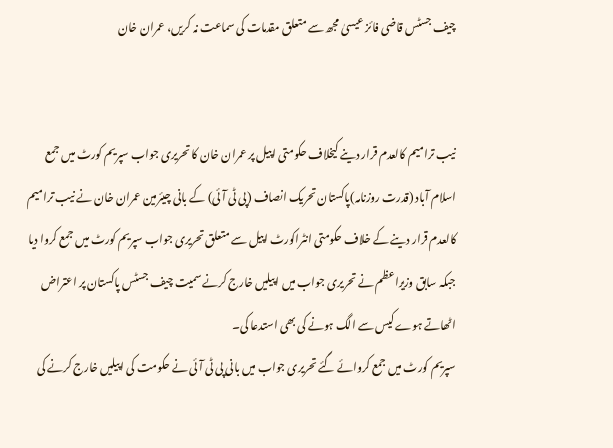چیف جسٹس قاضی فائز عیسیٰ مجھ سے متعلق مقدمات کی سماعت نہ کریں، عمران خان


نیب ترامیم کالعدم قرار دینے کیخلاف حکومتی اپیل پر عمران خان کا تحریری جواب سپریم کورٹ میں جمع
اسلام آباد (قدرت روزنامہ)پاکستان تحریک انصاف (پی ٹی آئی) کے بانی چیئرمین عمران خان نے نیب ترامیم کالعدم قرار دینے کے خلاف حکومتی انٹراکورٹ اپیل سے متعلق تحریری جواب سپریم کورٹ میں جمع کروا دیا جبکہ سابق وزیراعظم نے تحریری جواب میں اپیلیں خارج کرنے سمیت چیف جسٹس پاکستان پر اعتراض اٹھاتے ہوے کیس سے الگ ہونے کی بھی استدعا کی۔
سپریم کورٹ میں جمع کروائے گئے تحریری جواب میں بانی پی ٹی آئی نے حکومت کی اپیلیں خارج کرنے کی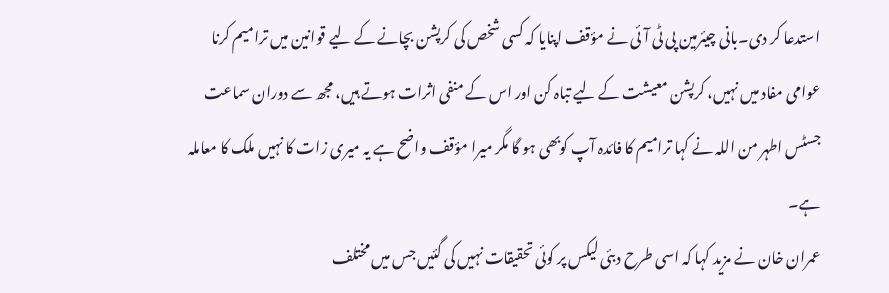استدعا کر دی۔بانی چیئرمین پی ٹی آئی نے مؤقف اپنایا کہ کسی شخص کی کرپشن بچانے کے لیے قوانین میں ترامیم کرنا عوامی مفاد میں نہیں، کرپشن معیشت کے لیے تباہ کن اور اس کے منفی اثرات ہوتے ہیں، مجھ سے دوران سماعت جسٹس اطہر من اللہ نے کہا ترامیم کا فائدہ آپ کوبھی ہو گا مگر میرا مؤقف واضح ہے یہ میری زات کا نہیں ملک کا معاملہ ہے۔
عمران خان نے مزید کہا کہ اسی طرح دبئی لیکس پر کوئی تحقیقات نہیں کی گئیں جس میں مختلف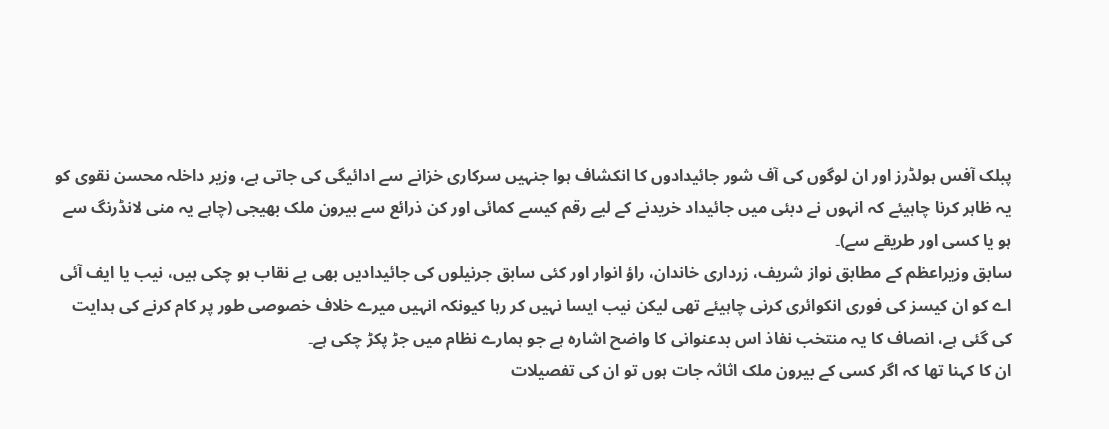پبلک آفس ہولڈرز اور ان لوگوں کی آف شور جائیدادوں کا انکشاف ہوا جنہیں سرکاری خزانے سے ادائیگی کی جاتی ہے، وزیر داخلہ محسن نقوی کو یہ ظاہر کرنا چاہیئے کہ انہوں نے دبئی میں جائیداد خریدنے کے لیے رقم کیسے کمائی اور کن ذرائع سے بیرون ملک بھیجی (چاہے یہ منی لانڈرنگ سے ہو یا کسی اور طریقے سے)۔
سابق وزیراعظم کے مطابق نواز شریف، زرداری خاندان، راؤ انوار اور کئی سابق جرنیلوں کی جائیدادیں بھی بے نقاب ہو چکی ہیں، نیب یا ایف آئی اے کو ان کیسز کی فوری انکوائری کرنی چاہیئے تھی لیکن نیب ایسا نہیں کر رہا کیونکہ انہیں میرے خلاف خصوصی طور پر کام کرنے کی ہدایت کی گئی ہے، انصاف کا یہ منتخب نفاذ اس بدعنوانی کا واضح اشارہ ہے جو ہمارے نظام میں جڑ پکڑ چکی ہے۔
ان کا کہنا تھا کہ اگر کسی کے بیرون ملک اثاثہ جات ہوں تو ان کی تفصیلات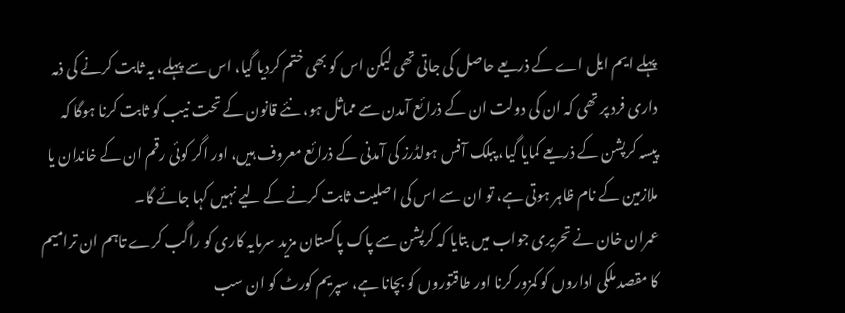پہلے ایم ایل اے کے ذریعے حاصل کی جاتی تھی لیکن اس کو بھی ختم کردیا گیا، اس سے پہلے، یہ ثابت کرنے کی ذمہ داری فرد پر تھی کہ ان کی دولت ان کے ذرائع آمدن سے مماثل ہو، نئے قانون کے تحت نیب کو ثابت کرنا ہوگا کہ پیسہ کرپشن کے ذریعے کمایا گیا، پبلک آفس ہولڈرز کی آمدنی کے ذرائع معروف ہیں، اور اگر کوئی رقم ان کے خاندان یا ملازمین کے نام ظاہر ہوتی ہے، تو ان سے اس کی اصلیت ثابت کرنے کے لیے نہیں کہا جائے گا۔
عمران خان نے تحریری جواب میں بتایا کہ کرپشن سے پاک پاکستان مزید سرمایہ کاری کو راگب کرے تاہم ان ترامیم کا مقصد ملکی اداروں کو کمزور کرنا اور طاقتوروں کو بچانا ہے، سپریم کورٹ کو ان سب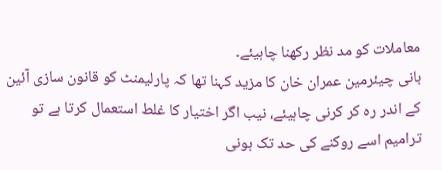معاملات کو مد نظر رکھنا چاہیئے۔
بانی چیئرمین عمران خان کا مزید کہنا تھا کہ پارلیمنٹ کو قانون سازی آئین کے اندر رہ کر کرنی چاہیئے، نیب اگر اختیار کا غلط استعمال کرتا ہے تو ترامیم اسے روکنے کی حد تک ہونی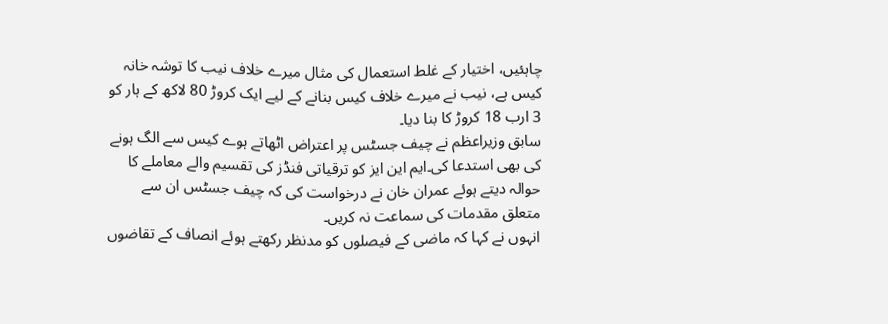چاہئیں، اختیار کے غلط استعمال کی مثال میرے خلاف نیب کا توشہ خانہ کیس ہے، نیب نے میرے خلاف کیس بنانے کے لیے ایک کروڑ 80 لاکھ کے ہار کو 3 ارب 18 کروڑ کا بنا دیا۔
سابق وزیراعظم نے چیف جسٹس پر اعتراض اٹھاتے ہوے کیس سے الگ ہونے کی بھی استدعا کی۔ایم این ایز کو ترقیاتی فنڈز کی تقسیم والے معاملے کا حوالہ دیتے ہوئے عمران خان نے درخواست کی کہ چیف جسٹس ان سے متعلق مقدمات کی سماعت نہ کریں۔
انہوں نے کہا کہ ماضی کے فیصلوں کو مدنظر رکھتے ہوئے انصاف کے تقاضوں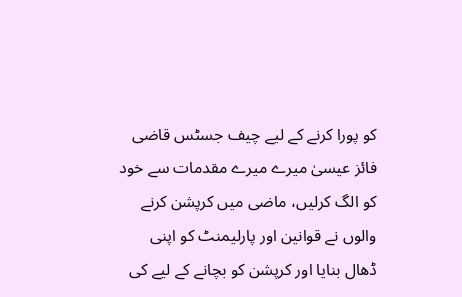کو پورا کرنے کے لیے چیف جسٹس قاضی فائز عیسیٰ میرے میرے مقدمات سے خود کو الگ کرلیں، ماضی میں کرپشن کرنے والوں نے قوانین اور پارلیمنٹ کو اپنی ڈھال بنایا اور کرپشن کو بچانے کے لیے کی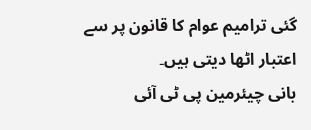گئی ترامیم عوام کا قانون پر سے اعتبار اٹھا دیتی ہیں۔
بانی چیئرمین پی ٹی آئی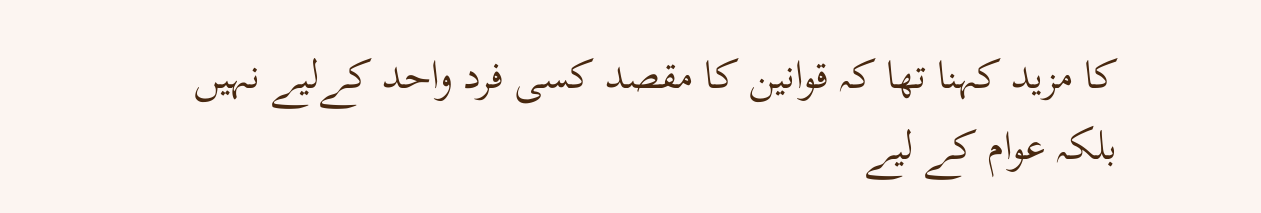کا مزید کہنا تھا کہ قوانین کا مقصد کسی فرد واحد کےلیے نہیں بلکہ عوام کے لیے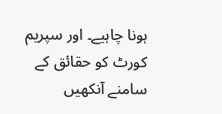ہونا چاہیے۔ اور سپریم کورٹ کو حقائق کے سامنے آنکھیں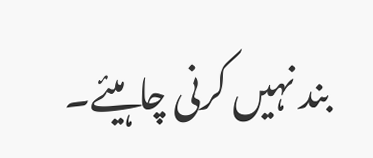بند نہیں کرنی چاہیئے۔